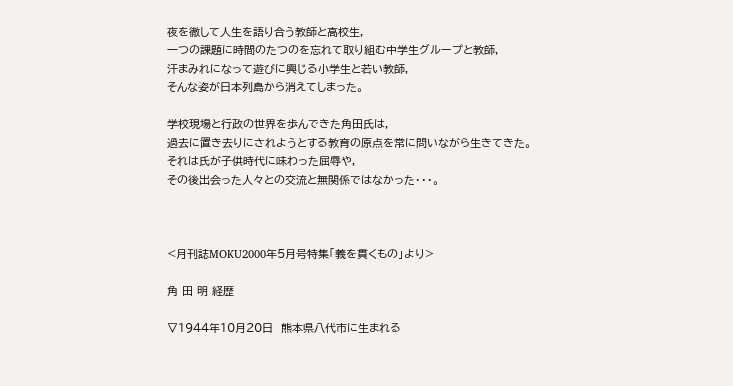夜を徹して人生を語り合う教師と高校生,
一つの課題に時間のたつのを忘れて取り組む中学生グループと教師,
汗まみれになって遊びに興じる小学生と若い教師,
そんな姿が日本列島から消えてしまった。

学校現場と行政の世界を歩んできた角田氏は,
過去に置き去りにされようとする教育の原点を常に問いながら生きてきた。
それは氏が子供時代に味わった屈辱や,
その後出会った人々との交流と無関係ではなかった・・・。



<月刊誌MOKU2000年5月号特集「義を貫くもの」より>

角 田 明 経歴

▽1944年10月20日  熊本県八代市に生まれる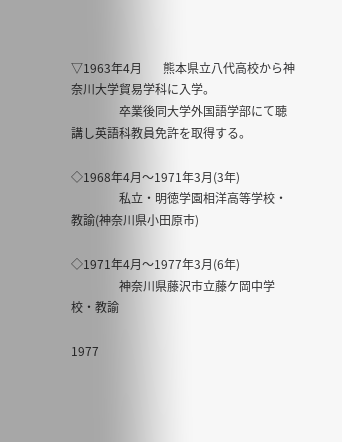▽1963年4月       熊本県立八代高校から神奈川大学貿易学科に入学。
                卒業後同大学外国語学部にて聴講し英語科教員免許を取得する。

◇1968年4月〜1971年3月(3年)
                私立・明徳学園相洋高等学校・教諭(神奈川県小田原市)

◇1971年4月〜1977年3月(6年)
                神奈川県藤沢市立藤ケ岡中学校・教諭

1977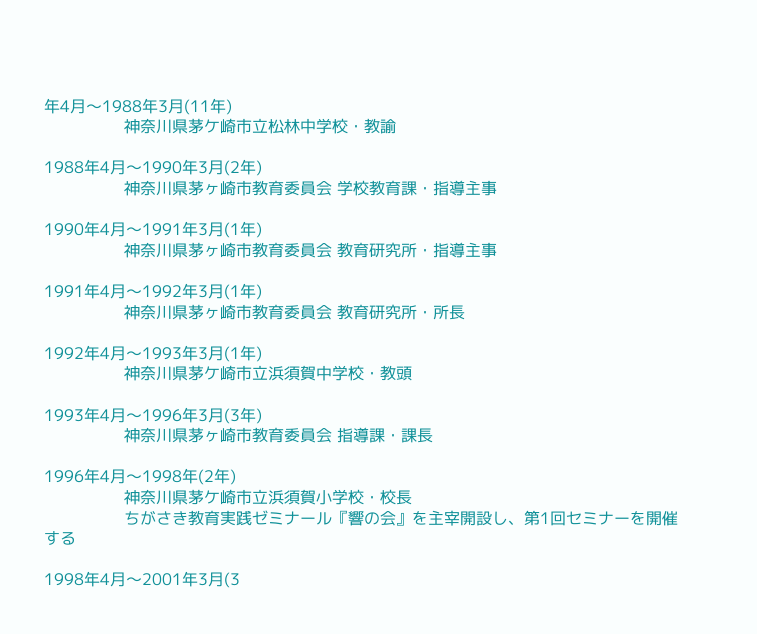年4月〜1988年3月(11年)
                神奈川県茅ケ崎市立松林中学校・教諭

1988年4月〜1990年3月(2年)
                神奈川県茅ヶ崎市教育委員会 学校教育課・指導主事

1990年4月〜1991年3月(1年)
                神奈川県茅ヶ崎市教育委員会 教育研究所・指導主事

1991年4月〜1992年3月(1年)
                神奈川県茅ヶ崎市教育委員会 教育研究所・所長

1992年4月〜1993年3月(1年)
                神奈川県茅ケ崎市立浜須賀中学校・教頭

1993年4月〜1996年3月(3年)
                神奈川県茅ヶ崎市教育委員会 指導課・課長

1996年4月〜1998年(2年)
                神奈川県茅ケ崎市立浜須賀小学校・校長
                ちがさき教育実践ゼミナール『響の会』を主宰開設し、第1回セミナーを開催する

1998年4月〜2001年3月(3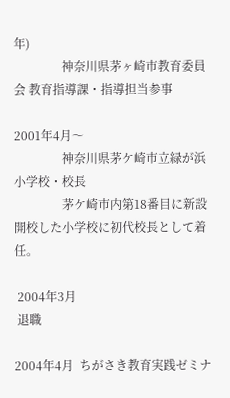年)
                神奈川県茅ヶ崎市教育委員会 教育指導課・指導担当参事

2001年4月〜
                神奈川県茅ケ崎市立緑が浜小学校・校長
                茅ケ崎市内第18番目に新設開校した小学校に初代校長として着任。

 2004年3月
 退職

2004年4月  ちがさき教育実践ゼミナ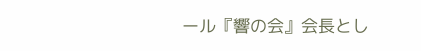ール『響の会』会長とし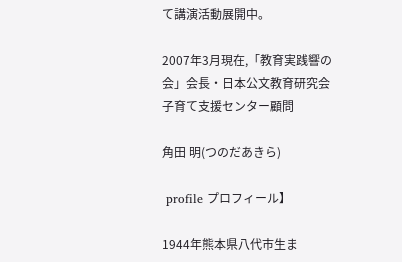て講演活動展開中。

2007年3月現在,「教育実践響の会」会長・日本公文教育研究会子育て支援センター顧問

角田 明(つのだあきら)

 profile プロフィール】

1944年熊本県八代市生ま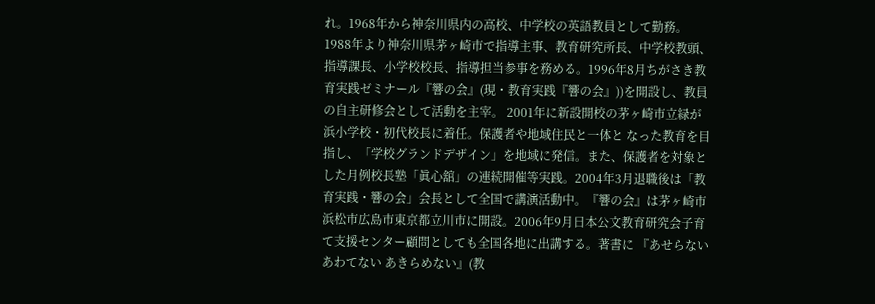れ。1968年から神奈川県内の高校、中学校の英語教員として勤務。1988年より神奈川県茅ヶ崎市で指導主事、教育研究所長、中学校教頭、指導課長、小学校校長、指導担当参事を務める。1996年8月ちがさき教育実践ゼミナール『響の会』(現・教育実践『響の会』))を開設し、教員の自主研修会として活動を主宰。 2001年に新設開校の茅ヶ崎市立緑が浜小学校・初代校長に着任。保護者や地域住民と一体と なった教育を目指し、「学校グランドデザイン」を地域に発信。また、保護者を対象とした月例校長塾「眞心舘」の連続開催等実践。2004年3月退職後は「教育実践・響の会」会長として全国で講演活動中。『響の会』は茅ヶ崎市浜松市広島市東京都立川市に開設。2006年9月日本公文教育研究会子育て支援センター顧問としても全国各地に出講する。著書に 『あせらない あわてない あきらめない』(教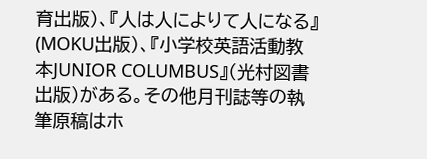育出版)、『人は人によりて人になる』(MOKU出版)、『小学校英語活動教本JUNIOR COLUMBUS』(光村図書出版)がある。その他月刊誌等の執筆原稿はホ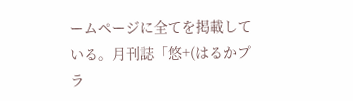ームページに全てを掲載している。月刊誌「悠+(はるかプラ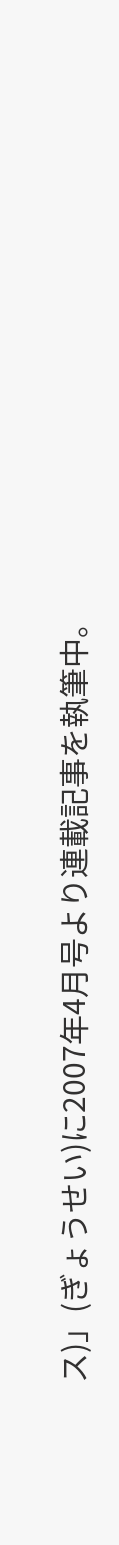ス)」(ぎょうせい)に2007年4月号より連載記事を執筆中。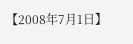【2008年7月1日】